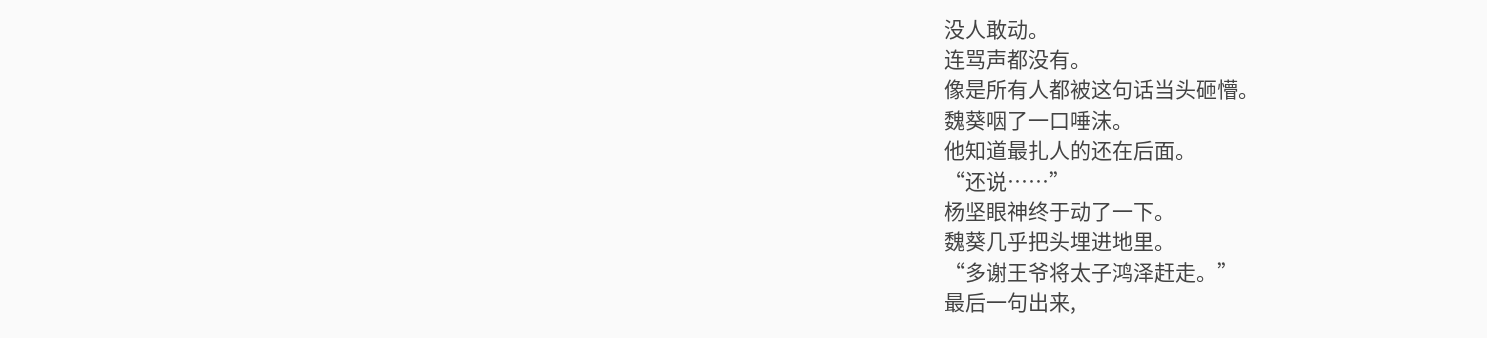没人敢动。
连骂声都没有。
像是所有人都被这句话当头砸懵。
魏葵咽了一口唾沫。
他知道最扎人的还在后面。
“还说……”
杨坚眼神终于动了一下。
魏葵几乎把头埋进地里。
“多谢王爷将太子鸿泽赶走。”
最后一句出来,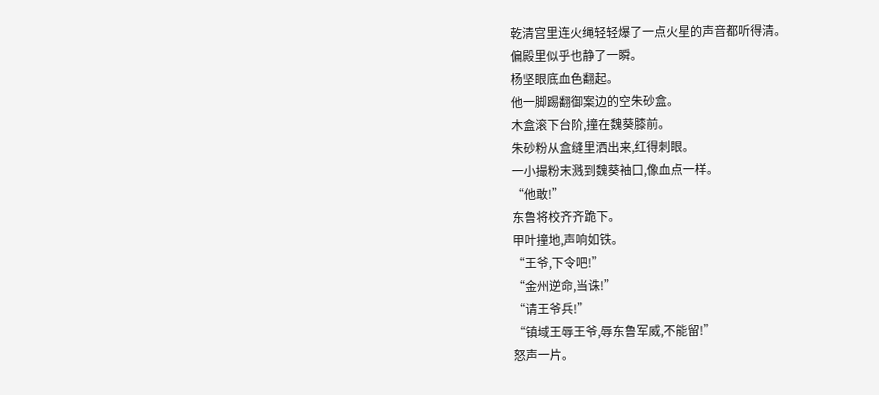乾清宫里连火绳轻轻爆了一点火星的声音都听得清。
偏殿里似乎也静了一瞬。
杨坚眼底血色翻起。
他一脚踢翻御案边的空朱砂盒。
木盒滚下台阶,撞在魏葵膝前。
朱砂粉从盒缝里洒出来,红得刺眼。
一小撮粉末溅到魏葵袖口,像血点一样。
“他敢!”
东鲁将校齐齐跪下。
甲叶撞地,声响如铁。
“王爷,下令吧!”
“金州逆命,当诛!”
“请王爷兵!”
“镇域王辱王爷,辱东鲁军威,不能留!”
怒声一片。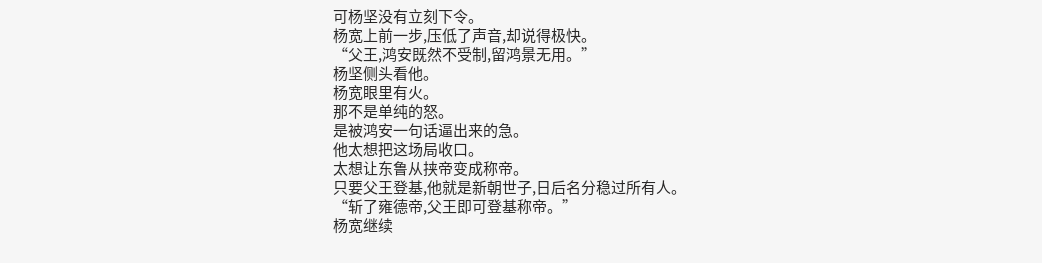可杨坚没有立刻下令。
杨宽上前一步,压低了声音,却说得极快。
“父王,鸿安既然不受制,留鸿景无用。”
杨坚侧头看他。
杨宽眼里有火。
那不是单纯的怒。
是被鸿安一句话逼出来的急。
他太想把这场局收口。
太想让东鲁从挟帝变成称帝。
只要父王登基,他就是新朝世子,日后名分稳过所有人。
“斩了雍德帝,父王即可登基称帝。”
杨宽继续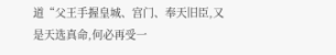道“父王手握皇城、宫门、奉天旧臣,又是天选真命,何必再受一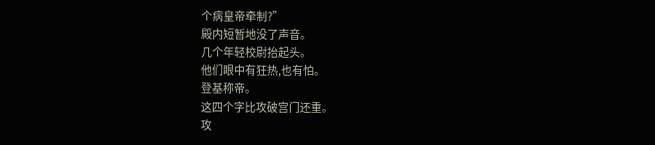个病皇帝牵制?”
殿内短暂地没了声音。
几个年轻校尉抬起头。
他们眼中有狂热,也有怕。
登基称帝。
这四个字比攻破宫门还重。
攻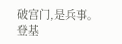破宫门,是兵事。
登基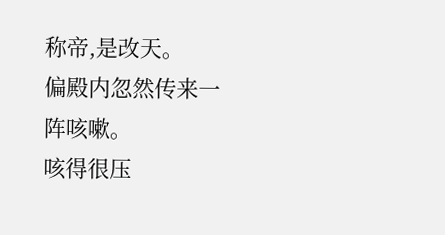称帝,是改天。
偏殿内忽然传来一阵咳嗽。
咳得很压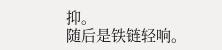抑。
随后是铁链轻响。